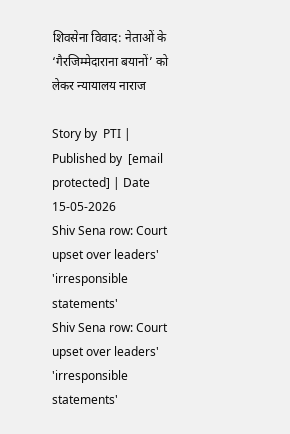शिवसेना विवाद: नेताओं के ‘गैरजिम्मेदाराना बयानों’ को लेकर न्यायालय नाराज

Story by  PTI | Published by  [email protected] | Date 15-05-2026
Shiv Sena row: Court upset over leaders' 'irresponsible statements'
Shiv Sena row: Court upset over leaders' 'irresponsible statements'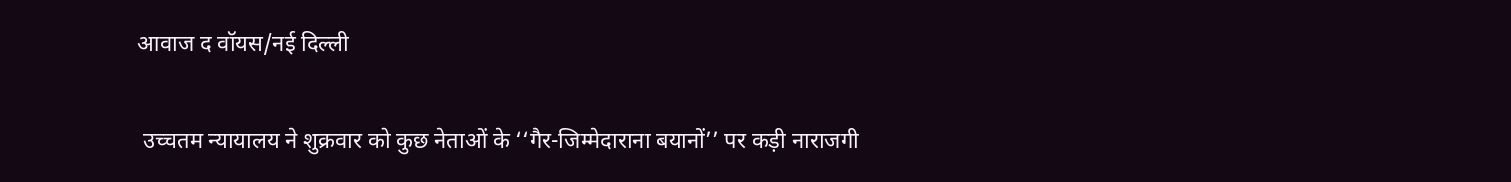आवाज द वॉयस/नई दिल्ली


 उच्चतम न्यायालय ने शुक्रवार को कुछ नेताओं के ‘‘गैर-जिम्मेदाराना बयानों’’ पर कड़ी नाराजगी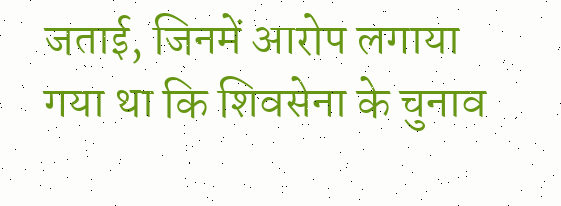जताई, जिनमें आरोप लगाया गया था कि शिवसेना के चुनाव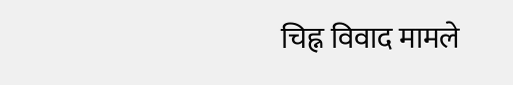चिह्न विवाद मामले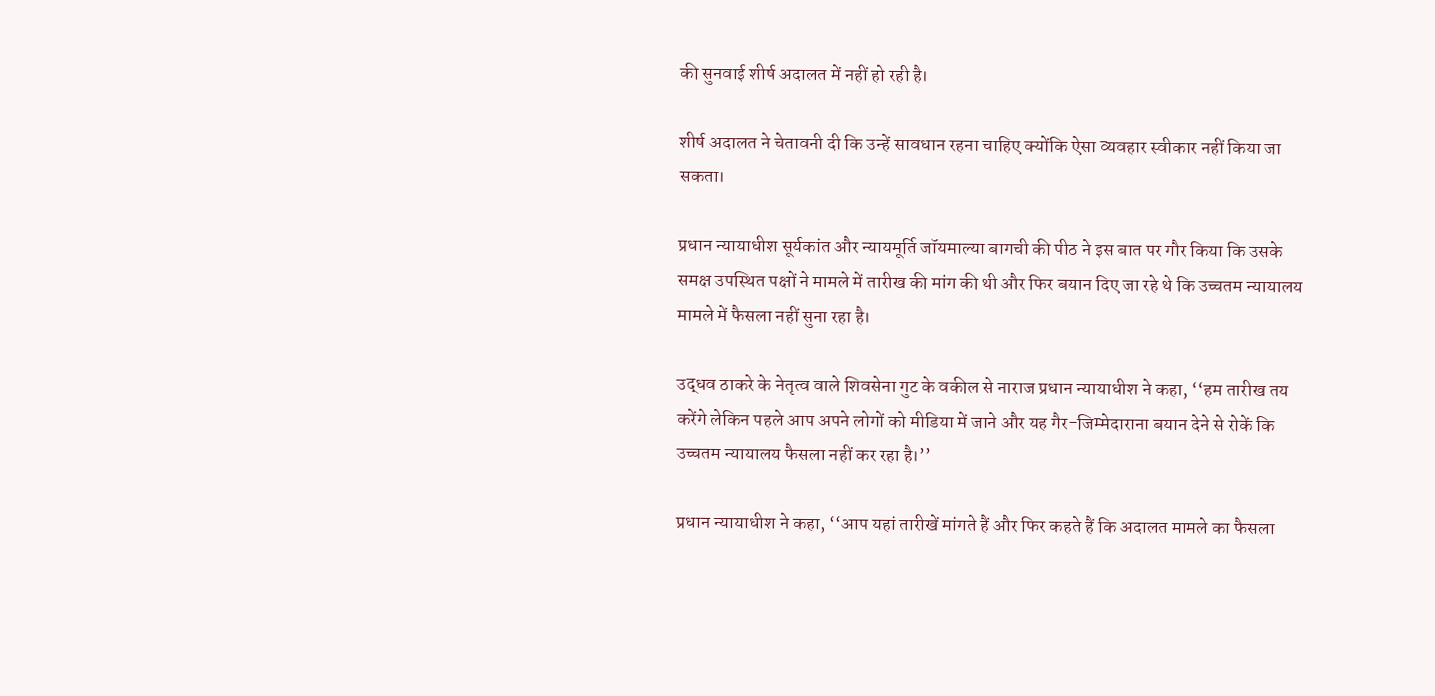की सुनवाई शीर्ष अदालत में नहीं हो रही है।

शीर्ष अदालत ने चेतावनी दी कि उन्हें सावधान रहना चाहिए क्योंकि ऐसा व्यवहार स्वीकार नहीं किया जा सकता।

प्रधान न्यायाधीश सूर्यकांत और न्यायमूर्ति जॉयमाल्या बागची की पीठ ने इस बात पर गौर किया कि उसके समक्ष उपस्थित पक्षों ने मामले में तारीख की मांग की थी और फिर बयान दिए जा रहे थे कि उच्चतम न्यायालय मामले में फैसला नहीं सुना रहा है।

उद्धव ठाकरे के नेतृत्व वाले शिवसेना गुट के वकील से नाराज प्रधान न्यायाधीश ने कहा, ‘‘हम तारीख तय करेंगे लेकिन पहले आप अपने लोगों को मीडिया में जाने और यह गैर-जिम्मेदाराना बयान देने से रोकें कि उच्चतम न्यायालय फैसला नहीं कर रहा है।’’

प्रधान न्यायाधीश ने कहा, ‘‘आप यहां तारीखें मांगते हैं और फिर कहते हैं कि अदालत मामले का फैसला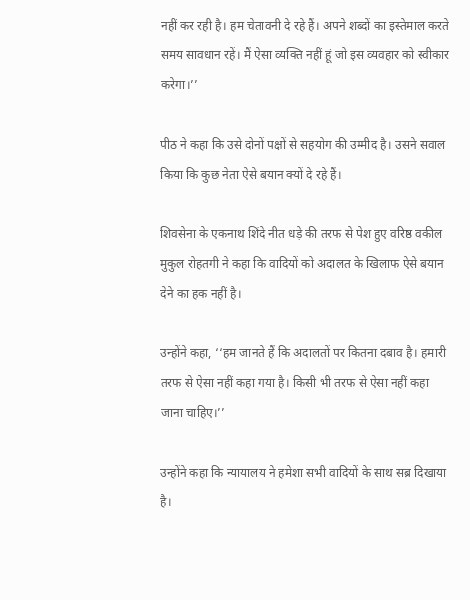नहीं कर रही है। हम चेतावनी दे रहे हैं। अपने शब्दों का इस्तेमाल करते समय सावधान रहें। मैं ऐसा व्यक्ति नहीं हूं जो इस व्यवहार को स्वीकार करेगा।’’

पीठ ने कहा कि उसे दोनों पक्षों से सहयोग की उम्मीद है। उसने सवाल किया कि कुछ नेता ऐसे बयान क्यों दे रहे हैं।

शिवसेना के एकनाथ शिंदे नीत धड़े की तरफ से पेश हुए वरिष्ठ वकील मुकुल रोहतगी ने कहा कि वादियों को अदालत के खिलाफ ऐसे बयान देने का हक नहीं है।

उन्होंने कहा, ‘‘हम जानते हैं कि अदालतों पर कितना दबाव है। हमारी तरफ से ऐसा नहीं कहा गया है। किसी भी तरफ से ऐसा नहीं कहा जाना चाहिए।’’

उन्होंने कहा कि न्यायालय ने हमेशा सभी वादियों के साथ सब्र दिखाया है।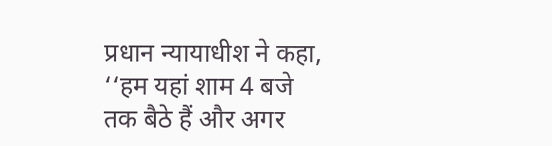प्रधान न्यायाधीश ने कहा, ‘‘हम यहां शाम 4 बजे तक बैठे हैं और अगर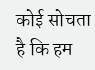कोई सोचता है कि हम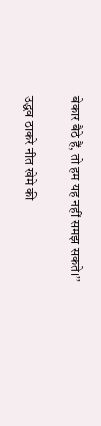बेकार बैठे हैं, तो हम यह नहीं समझ सकते।’’

उद्धव ठाकरे नीत खेमे की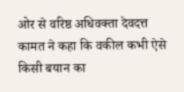ओर से वरिष्ठ अधिवक्ता देवदत्त कामत ने कहा कि वकील कभी ऐसे किसी बयान का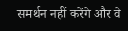समर्थन नहीं करेंगे और वे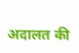अदालत की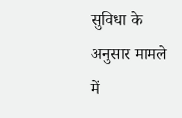सुविधा के अनुसार मामले में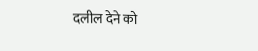दलील देने को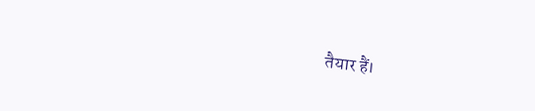तैयार हैं।